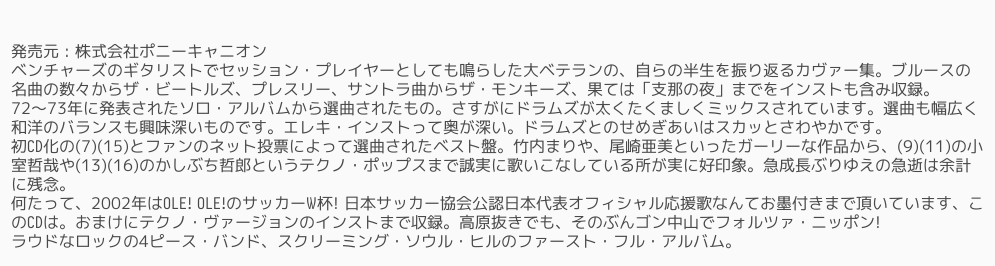発売元 : 株式会社ポニーキャニオン
ベンチャーズのギタリストでセッション・プレイヤーとしても鳴らした大ベテランの、自らの半生を振り返るカヴァー集。ブルースの名曲の数々からザ・ビートルズ、プレスリー、サントラ曲からザ・モンキーズ、果ては「支那の夜」までをインストも含み収録。
72〜73年に発表されたソロ・アルバムから選曲されたもの。さすがにドラムズが太くたくましくミックスされています。選曲も幅広く和洋のバランスも興味深いものです。エレキ・インストって奥が深い。ドラムズとのせめぎあいはスカッとさわやかです。
初CD化の(7)(15)とファンのネット投票によって選曲されたベスト盤。竹内まりや、尾崎亜美といったガーリーな作品から、(9)(11)の小室哲哉や(13)(16)のかしぶち哲郎というテクノ・ポップスまで誠実に歌いこなしている所が実に好印象。急成長ぶりゆえの急逝は余計に残念。
何たって、2002年はOLE! OLE!のサッカーW杯! 日本サッカー協会公認日本代表オフィシャル応援歌なんてお墨付きまで頂いています、このCDは。おまけにテクノ・ヴァージョンのインストまで収録。高原抜きでも、そのぶんゴン中山でフォルツァ・ニッポン!
ラウドなロックの4ピース・バンド、スクリーミング・ソウル・ヒルのファースト・フル・アルバム。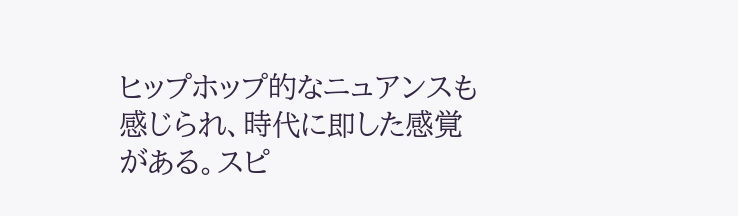ヒップホップ的なニュアンスも感じられ、時代に即した感覚がある。スピ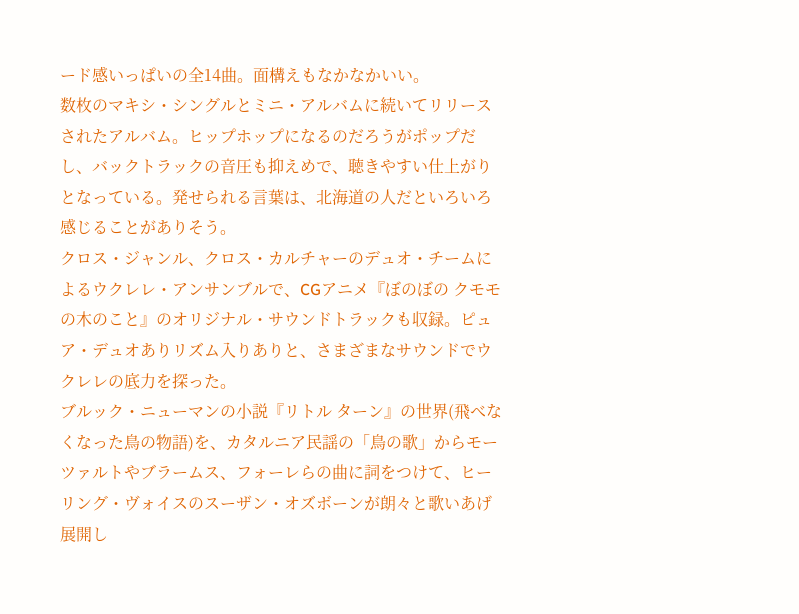ード感いっぱいの全14曲。面構えもなかなかいい。
数枚のマキシ・シングルとミニ・アルバムに続いてリリースされたアルバム。ヒップホップになるのだろうがポップだし、バックトラックの音圧も抑えめで、聴きやすい仕上がりとなっている。発せられる言葉は、北海道の人だといろいろ感じることがありそう。
クロス・ジャンル、クロス・カルチャーのデュオ・チームによるウクレレ・アンサンブルで、CGアニメ『ぼのぼの クモモの木のこと』のオリジナル・サウンドトラックも収録。ピュア・デュオありリズム入りありと、さまざまなサウンドでウクレレの底力を探った。
ブルック・ニューマンの小説『リトル ターン』の世界(飛べなくなった鳥の物語)を、カタルニア民謡の「鳥の歌」からモーツァルトやブラームス、フォーレらの曲に詞をつけて、ヒーリング・ヴォイスのスーザン・オズボーンが朗々と歌いあげ展開し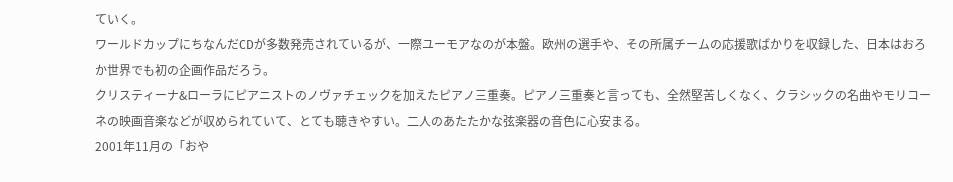ていく。
ワールドカップにちなんだCDが多数発売されているが、一際ユーモアなのが本盤。欧州の選手や、その所属チームの応援歌ばかりを収録した、日本はおろか世界でも初の企画作品だろう。
クリスティーナ&ローラにピアニストのノヴァチェックを加えたピアノ三重奏。ピアノ三重奏と言っても、全然堅苦しくなく、クラシックの名曲やモリコーネの映画音楽などが収められていて、とても聴きやすい。二人のあたたかな弦楽器の音色に心安まる。
2001年11月の「おや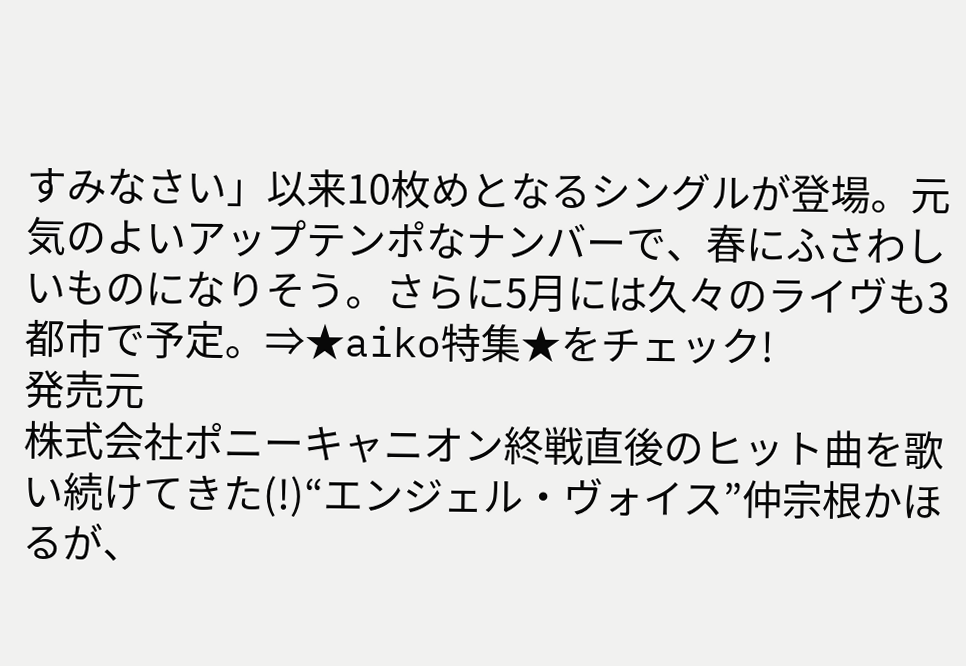すみなさい」以来10枚めとなるシングルが登場。元気のよいアップテンポなナンバーで、春にふさわしいものになりそう。さらに5月には久々のライヴも3都市で予定。⇒★aiko特集★をチェック!
発売元
株式会社ポニーキャニオン終戦直後のヒット曲を歌い続けてきた(!)“エンジェル・ヴォイス”仲宗根かほるが、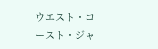ウエスト・コースト・ジャ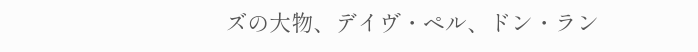ズの大物、デイヴ・ペル、ドン・ラン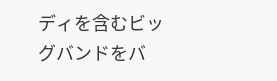ディを含むビッグバンドをバ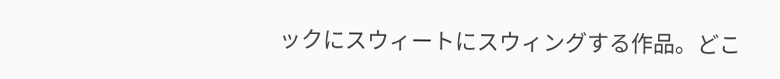ックにスウィートにスウィングする作品。どこ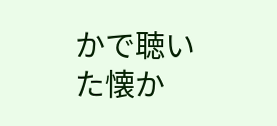かで聴いた懐か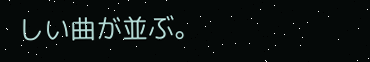しい曲が並ぶ。